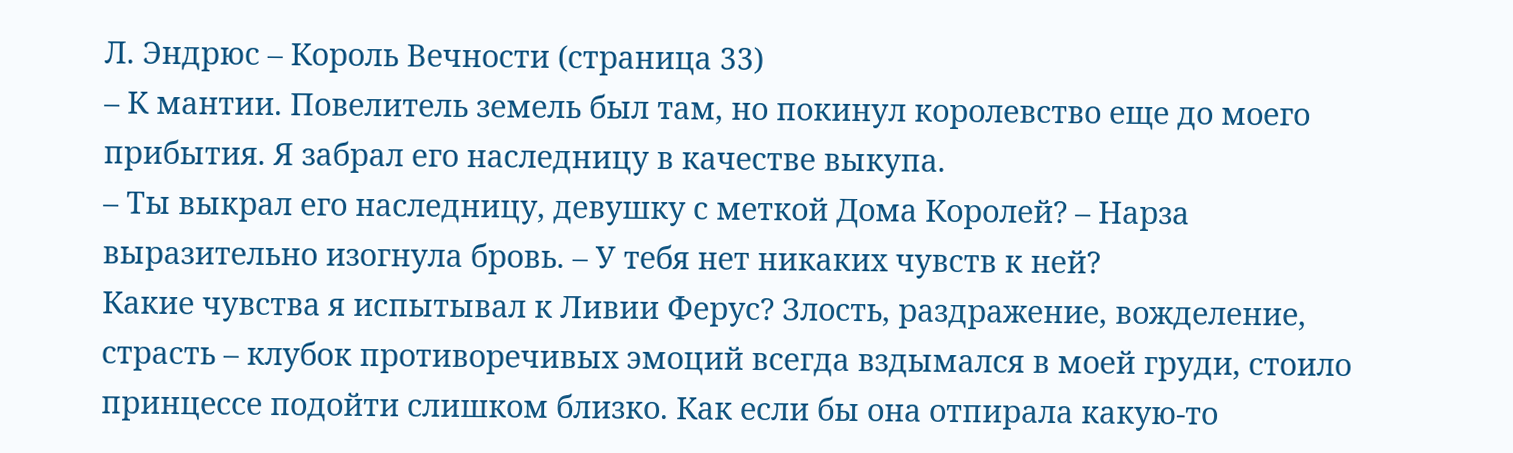Л. Эндрюс – Король Вечности (страница 33)
– К мантии. Повелитель земель был там, но покинул королевство еще до моего прибытия. Я забрал его наследницу в качестве выкупа.
– Ты выкрал его наследницу, девушку с меткой Дома Королей? – Нарза выразительно изогнула бровь. – У тебя нет никаких чувств к ней?
Какие чувства я испытывал к Ливии Ферус? Злость, раздражение, вожделение, страсть – клубок противоречивых эмоций всегда вздымался в моей груди, стоило принцессе подойти слишком близко. Как если бы она отпирала какую-то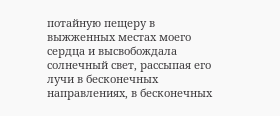потайную пещеру в выжженных местах моего сердца и высвобождала солнечный свет, рассыпая его лучи в бесконечных направлениях, в бесконечных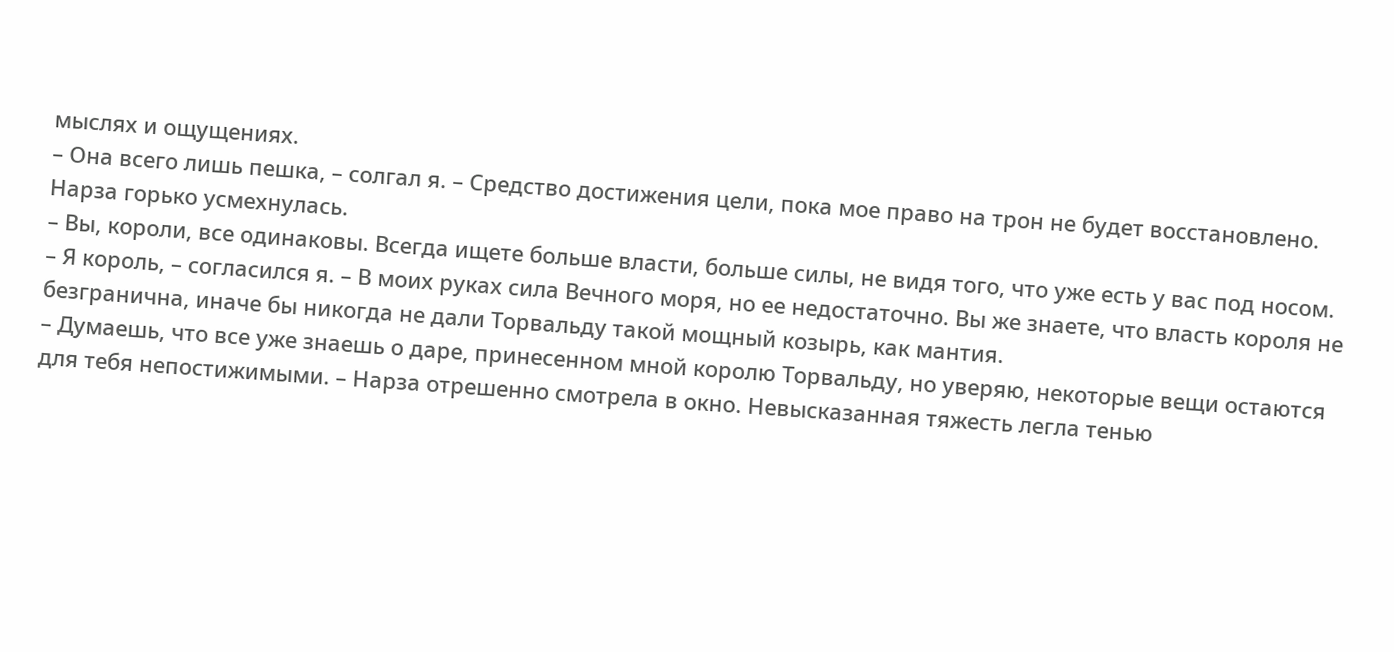мыслях и ощущениях.
– Она всего лишь пешка, – солгал я. – Средство достижения цели, пока мое право на трон не будет восстановлено.
Нарза горько усмехнулась.
– Вы, короли, все одинаковы. Всегда ищете больше власти, больше силы, не видя того, что уже есть у вас под носом.
– Я король, – согласился я. – В моих руках сила Вечного моря, но ее недостаточно. Вы же знаете, что власть короля не безгранична, иначе бы никогда не дали Торвальду такой мощный козырь, как мантия.
– Думаешь, что все уже знаешь о даре, принесенном мной королю Торвальду, но уверяю, некоторые вещи остаются для тебя непостижимыми. – Нарза отрешенно смотрела в окно. Невысказанная тяжесть легла тенью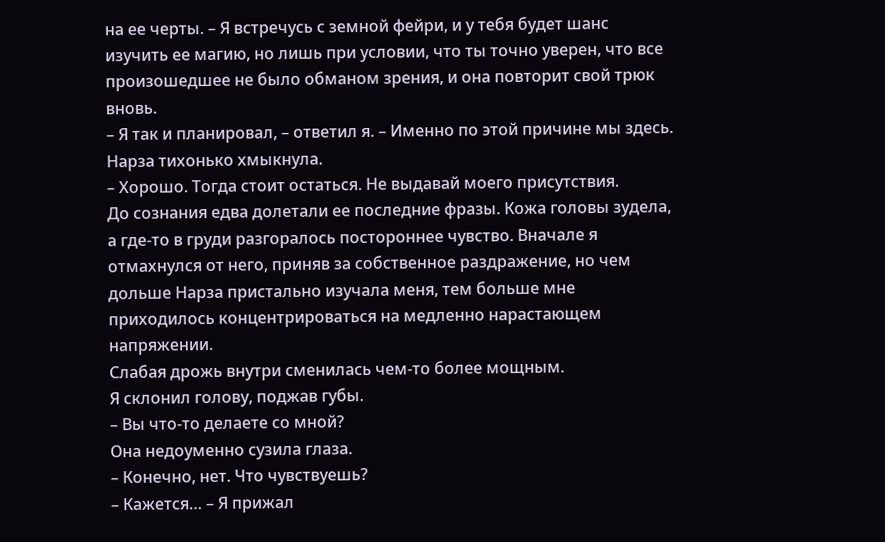на ее черты. – Я встречусь с земной фейри, и у тебя будет шанс изучить ее магию, но лишь при условии, что ты точно уверен, что все произошедшее не было обманом зрения, и она повторит свой трюк вновь.
– Я так и планировал, – ответил я. – Именно по этой причине мы здесь.
Нарза тихонько хмыкнула.
– Хорошо. Тогда стоит остаться. Не выдавай моего присутствия.
До сознания едва долетали ее последние фразы. Кожа головы зудела, а где-то в груди разгоралось постороннее чувство. Вначале я отмахнулся от него, приняв за собственное раздражение, но чем дольше Нарза пристально изучала меня, тем больше мне приходилось концентрироваться на медленно нарастающем напряжении.
Слабая дрожь внутри сменилась чем-то более мощным.
Я склонил голову, поджав губы.
– Вы что-то делаете со мной?
Она недоуменно сузила глаза.
– Конечно, нет. Что чувствуешь?
– Кажется… – Я прижал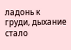ладонь к груди, дыхание стало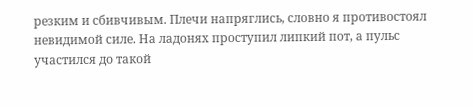резким и сбивчивым. Плечи напряглись, словно я противостоял невидимой силе. На ладонях проступил липкий пот, а пульс участился до такой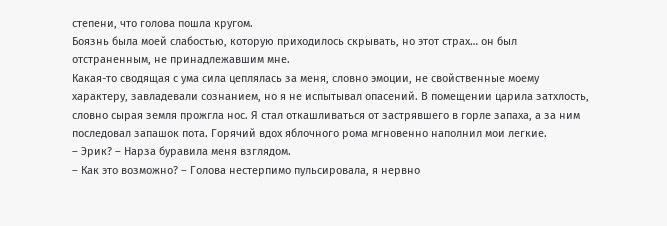степени, что голова пошла кругом.
Боязнь была моей слабостью, которую приходилось скрывать, но этот страх… он был отстраненным, не принадлежавшим мне.
Какая-то сводящая с ума сила цеплялась за меня, словно эмоции, не свойственные моему характеру, завладевали сознанием, но я не испытывал опасений. В помещении царила затхлость, словно сырая земля прожгла нос. Я стал откашливаться от застрявшего в горле запаха, а за ним последовал запашок пота. Горячий вдох яблочного рома мгновенно наполнил мои легкие.
– Эрик? – Нарза буравила меня взглядом.
– Как это возможно? – Голова нестерпимо пульсировала, я нервно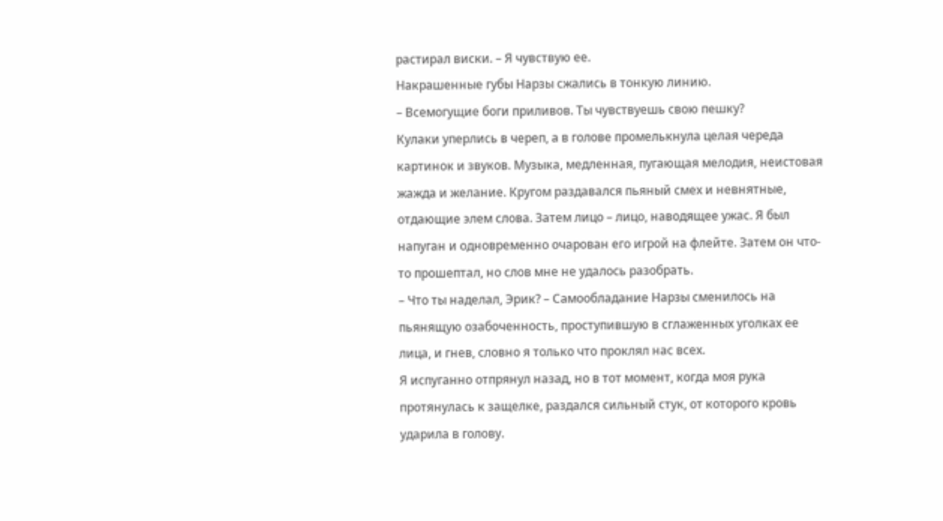растирал виски. – Я чувствую ее.
Накрашенные губы Нарзы сжались в тонкую линию.
– Всемогущие боги приливов. Ты чувствуешь свою пешку?
Кулаки уперлись в череп, а в голове промелькнула целая череда картинок и звуков. Музыка, медленная, пугающая мелодия, неистовая жажда и желание. Кругом раздавался пьяный смех и невнятные, отдающие элем слова. Затем лицо – лицо, наводящее ужас. Я был напуган и одновременно очарован его игрой на флейте. Затем он что-то прошептал, но слов мне не удалось разобрать.
– Что ты наделал, Эрик? – Самообладание Нарзы сменилось на пьянящую озабоченность, проступившую в сглаженных уголках ее лица, и гнев, словно я только что проклял нас всех.
Я испуганно отпрянул назад, но в тот момент, когда моя рука протянулась к защелке, раздался сильный стук, от которого кровь ударила в голову.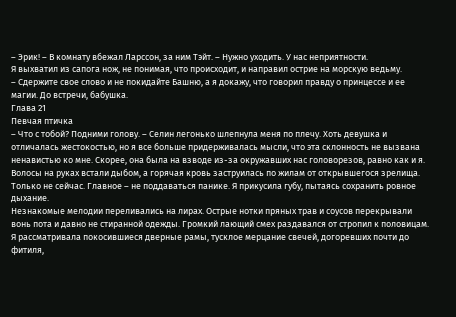– Эрик! – В комнату вбежал Ларссон, за ним Тэйт. – Нужно уходить. У нас неприятности.
Я выхватил из сапога нож, не понимая, что происходит, и направил острие на морскую ведьму.
– Сдержите свое слово и не покидайте Башню, а я докажу, что говорил правду о принцессе и ее магии. До встречи, бабушка.
Глава 21
Певчая птичка
– Что с тобой? Подними голову. – Селин легонько шлепнула меня по плечу. Хоть девушка и отличалась жестокостью, но я все больше придерживалась мысли, что эта склонность не вызвана ненавистью ко мне. Скорее, она была на взводе из-за окружавших нас головорезов, равно как и я.
Волосы на руках встали дыбом, а горячая кровь заструилась по жилам от открывшегося зрелища. Только не сейчас. Главное – не поддаваться панике. Я прикусила губу, пытаясь сохранить ровное дыхание.
Незнакомые мелодии переливались на лирах. Острые нотки пряных трав и соусов перекрывали вонь пота и давно не стиранной одежды. Громкий лающий смех раздавался от стропил к половицам.
Я рассматривала покосившиеся дверные рамы, тусклое мерцание свечей, догоревших почти до фитиля,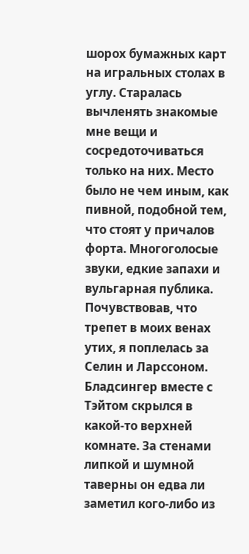шорох бумажных карт на игральных столах в углу. Старалась вычленять знакомые мне вещи и сосредоточиваться только на них. Место было не чем иным, как пивной, подобной тем, что стоят у причалов форта. Многоголосые звуки, едкие запахи и вульгарная публика.
Почувствовав, что трепет в моих венах утих, я поплелась за Селин и Ларссоном.
Бладсингер вместе с Тэйтом скрылся в какой-то верхней комнате. За стенами липкой и шумной таверны он едва ли заметил кого-либо из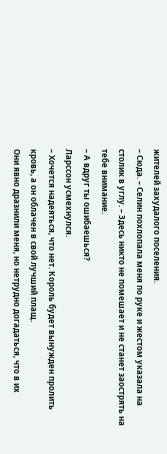жителей захудалого поселения.
– Сюда. – Селин похлопала меня по руке и жестом указала на столик в углу. – Здесь никто не помешает и не станет заострять на тебе внимание.
– А вдруг ты ошибаешься?
Ларссон усмехнулся.
– Хочется надеяться, что нет. Король будет вынужден пролить кровь, а он облачен в свой лучший плащ.
Они явно дразнили меня, но нетрудно догадаться, что в их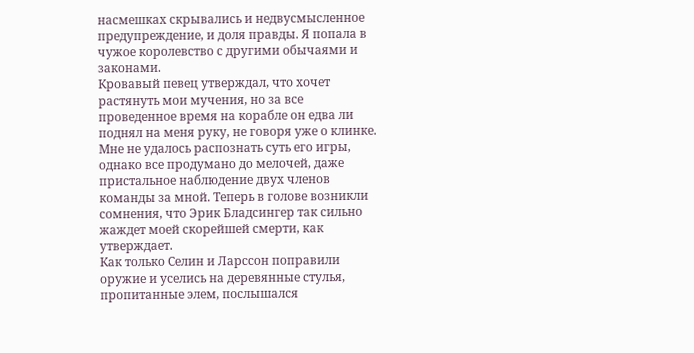насмешках скрывались и недвусмысленное предупреждение, и доля правды. Я попала в чужое королевство с другими обычаями и законами.
Кровавый певец утверждал, что хочет растянуть мои мучения, но за все проведенное время на корабле он едва ли поднял на меня руку, не говоря уже о клинке. Мне не удалось распознать суть его игры, однако все продумано до мелочей, даже пристальное наблюдение двух членов команды за мной. Теперь в голове возникли сомнения, что Эрик Бладсингер так сильно жаждет моей скорейшей смерти, как утверждает.
Как только Селин и Ларссон поправили оружие и уселись на деревянные стулья, пропитанные элем, послышался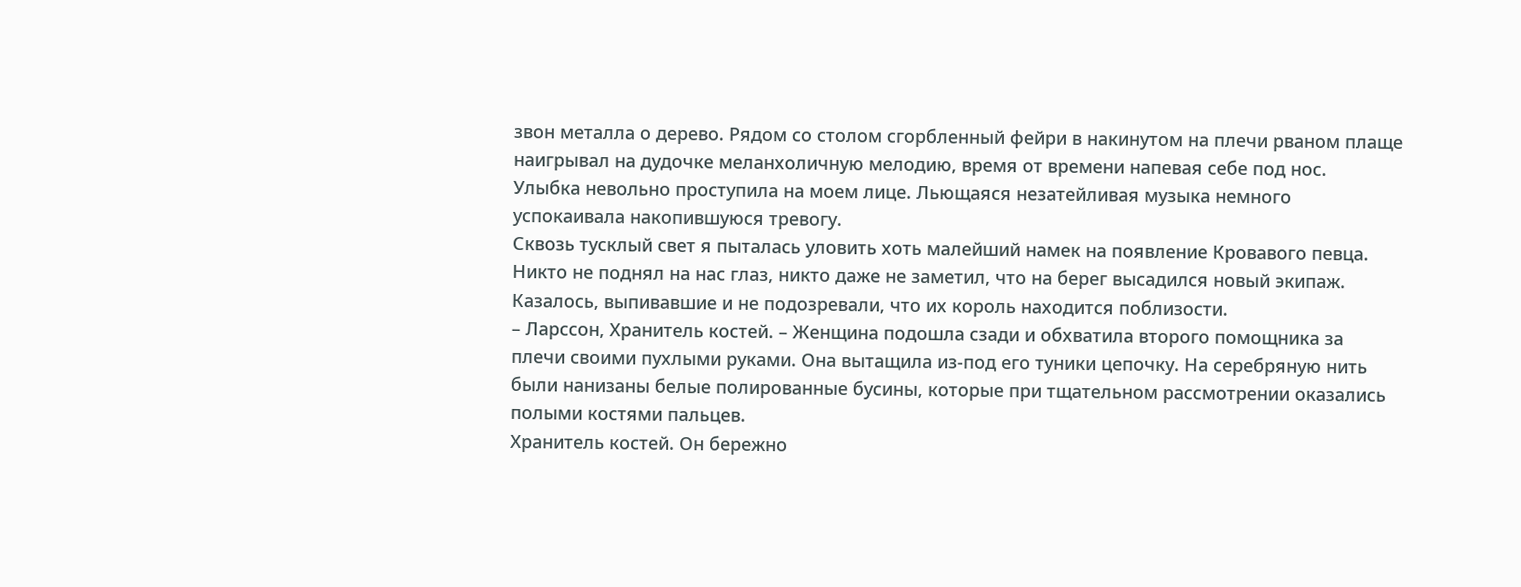звон металла о дерево. Рядом со столом сгорбленный фейри в накинутом на плечи рваном плаще наигрывал на дудочке меланхоличную мелодию, время от времени напевая себе под нос.
Улыбка невольно проступила на моем лице. Льющаяся незатейливая музыка немного успокаивала накопившуюся тревогу.
Сквозь тусклый свет я пыталась уловить хоть малейший намек на появление Кровавого певца. Никто не поднял на нас глаз, никто даже не заметил, что на берег высадился новый экипаж. Казалось, выпивавшие и не подозревали, что их король находится поблизости.
– Ларссон, Хранитель костей. – Женщина подошла сзади и обхватила второго помощника за плечи своими пухлыми руками. Она вытащила из-под его туники цепочку. На серебряную нить были нанизаны белые полированные бусины, которые при тщательном рассмотрении оказались полыми костями пальцев.
Хранитель костей. Он бережно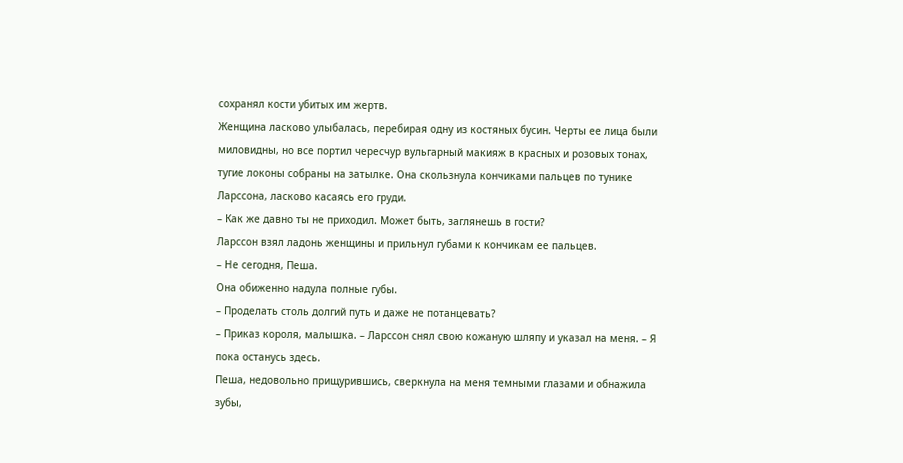сохранял кости убитых им жертв.
Женщина ласково улыбалась, перебирая одну из костяных бусин. Черты ее лица были миловидны, но все портил чересчур вульгарный макияж в красных и розовых тонах, тугие локоны собраны на затылке. Она скользнула кончиками пальцев по тунике Ларссона, ласково касаясь его груди.
– Как же давно ты не приходил. Может быть, заглянешь в гости?
Ларссон взял ладонь женщины и прильнул губами к кончикам ее пальцев.
– Не сегодня, Пеша.
Она обиженно надула полные губы.
– Проделать столь долгий путь и даже не потанцевать?
– Приказ короля, малышка. – Ларссон снял свою кожаную шляпу и указал на меня. – Я пока останусь здесь.
Пеша, недовольно прищурившись, сверкнула на меня темными глазами и обнажила зубы,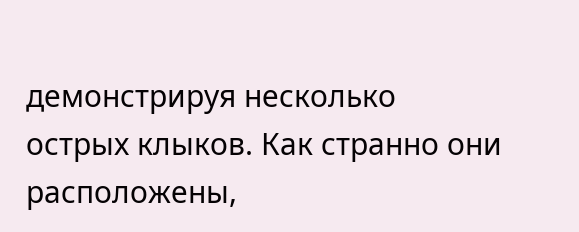демонстрируя несколько острых клыков. Как странно они расположены,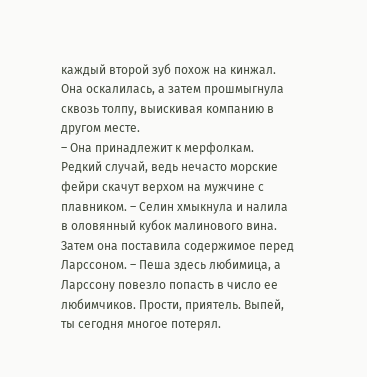каждый второй зуб похож на кинжал. Она оскалилась, а затем прошмыгнула сквозь толпу, выискивая компанию в другом месте.
– Она принадлежит к мерфолкам. Редкий случай, ведь нечасто морские фейри скачут верхом на мужчине с плавником. – Селин хмыкнула и налила в оловянный кубок малинового вина. Затем она поставила содержимое перед Ларссоном. – Пеша здесь любимица, а Ларссону повезло попасть в число ее любимчиков. Прости, приятель. Выпей, ты сегодня многое потерял.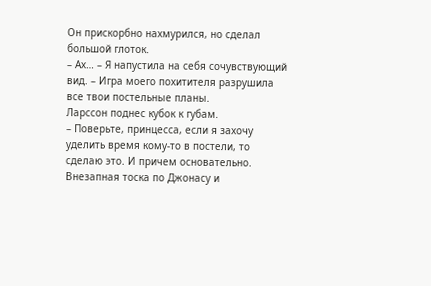Он прискорбно нахмурился, но сделал большой глоток.
– Ах… – Я напустила на себя сочувствующий вид. – Игра моего похитителя разрушила все твои постельные планы.
Ларссон поднес кубок к губам.
– Поверьте, принцесса, если я захочу уделить время кому-то в постели, то сделаю это. И причем основательно.
Внезапная тоска по Джонасу и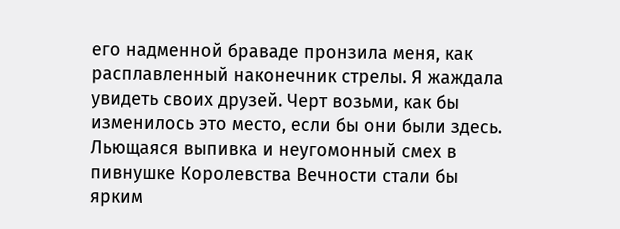его надменной браваде пронзила меня, как расплавленный наконечник стрелы. Я жаждала увидеть своих друзей. Черт возьми, как бы изменилось это место, если бы они были здесь. Льющаяся выпивка и неугомонный смех в пивнушке Королевства Вечности стали бы ярким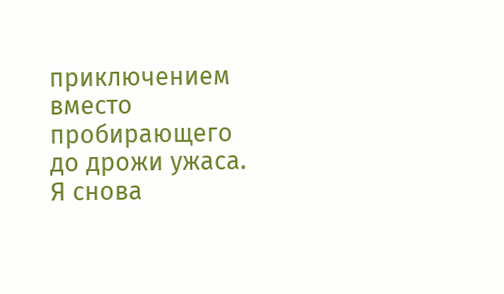приключением вместо пробирающего до дрожи ужаса.
Я снова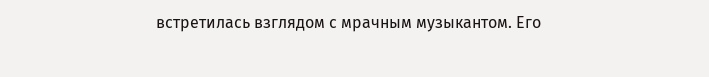встретилась взглядом с мрачным музыкантом. Его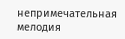непримечательная мелодия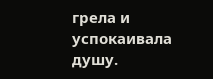грела и успокаивала душу.